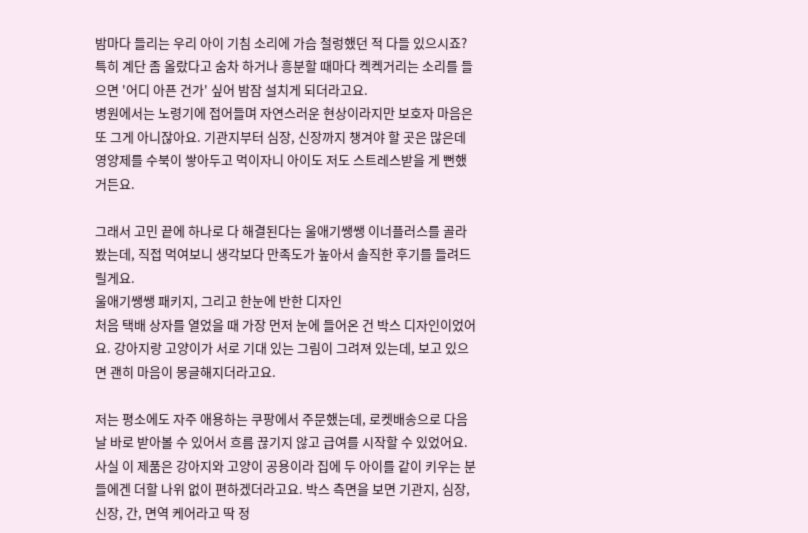밤마다 들리는 우리 아이 기침 소리에 가슴 철렁했던 적 다들 있으시죠? 특히 계단 좀 올랐다고 숨차 하거나 흥분할 때마다 켁켁거리는 소리를 들으면 '어디 아픈 건가' 싶어 밤잠 설치게 되더라고요.
병원에서는 노령기에 접어들며 자연스러운 현상이라지만 보호자 마음은 또 그게 아니잖아요. 기관지부터 심장, 신장까지 챙겨야 할 곳은 많은데 영양제를 수북이 쌓아두고 먹이자니 아이도 저도 스트레스받을 게 뻔했거든요.

그래서 고민 끝에 하나로 다 해결된다는 울애기쌩쌩 이너플러스를 골라봤는데, 직접 먹여보니 생각보다 만족도가 높아서 솔직한 후기를 들려드릴게요.
울애기쌩쌩 패키지, 그리고 한눈에 반한 디자인
처음 택배 상자를 열었을 때 가장 먼저 눈에 들어온 건 박스 디자인이었어요. 강아지랑 고양이가 서로 기대 있는 그림이 그려져 있는데, 보고 있으면 괜히 마음이 몽글해지더라고요.

저는 평소에도 자주 애용하는 쿠팡에서 주문했는데, 로켓배송으로 다음 날 바로 받아볼 수 있어서 흐름 끊기지 않고 급여를 시작할 수 있었어요.
사실 이 제품은 강아지와 고양이 공용이라 집에 두 아이를 같이 키우는 분들에겐 더할 나위 없이 편하겠더라고요. 박스 측면을 보면 기관지, 심장, 신장, 간, 면역 케어라고 딱 정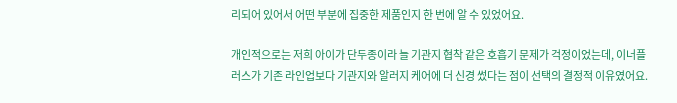리되어 있어서 어떤 부분에 집중한 제품인지 한 번에 알 수 있었어요.

개인적으로는 저희 아이가 단두종이라 늘 기관지 협착 같은 호흡기 문제가 걱정이었는데, 이너플러스가 기존 라인업보다 기관지와 알러지 케어에 더 신경 썼다는 점이 선택의 결정적 이유였어요.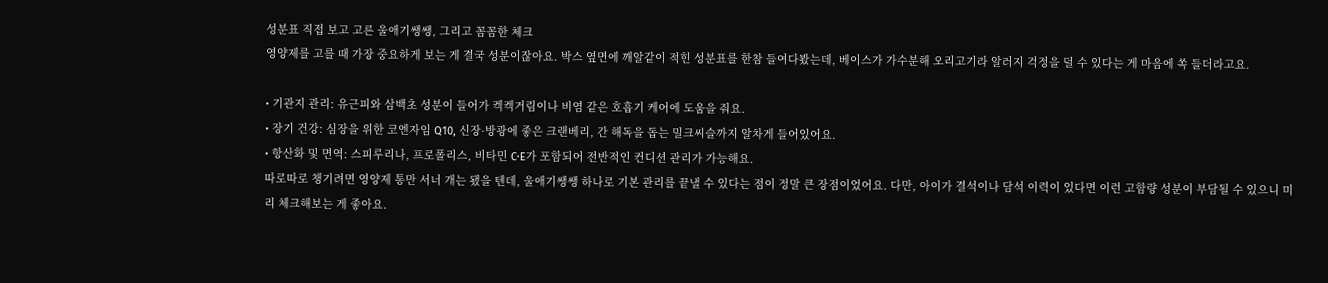성분표 직접 보고 고른 울애기쌩쌩, 그리고 꼼꼼한 체크
영양제를 고를 때 가장 중요하게 보는 게 결국 성분이잖아요. 박스 옆면에 깨알같이 적힌 성분표를 한참 들여다봤는데, 베이스가 가수분해 오리고기라 알러지 걱정을 덜 수 있다는 게 마음에 쏙 들더라고요.

• 기관지 관리: 유근피와 삼백초 성분이 들어가 켁켁거림이나 비염 같은 호흡기 케어에 도움을 줘요.
• 장기 건강: 심장을 위한 코엔자임 Q10, 신장·방광에 좋은 크랜베리, 간 해독을 돕는 밀크씨슬까지 알차게 들어있어요.
• 항산화 및 면역: 스피루리나, 프로폴리스, 비타민 C·E가 포함되어 전반적인 컨디션 관리가 가능해요.
따로따로 챙기려면 영양제 통만 서너 개는 됐을 텐데, 울애기쌩쌩 하나로 기본 관리를 끝낼 수 있다는 점이 정말 큰 장점이었어요. 다만, 아이가 결석이나 담석 이력이 있다면 이런 고함량 성분이 부담될 수 있으니 미리 체크해보는 게 좋아요.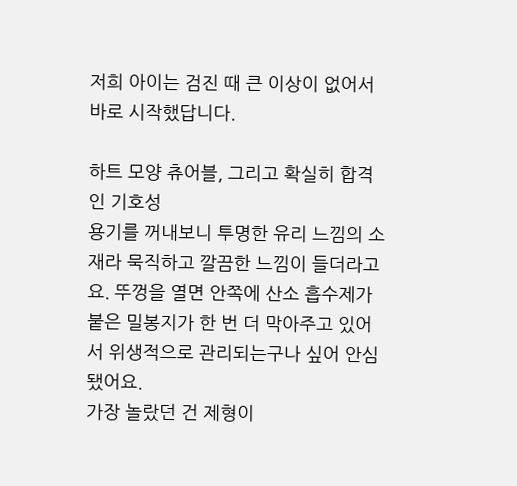저희 아이는 검진 때 큰 이상이 없어서 바로 시작했답니다.

하트 모양 츄어블, 그리고 확실히 합격인 기호성
용기를 꺼내보니 투명한 유리 느낌의 소재라 묵직하고 깔끔한 느낌이 들더라고요. 뚜껑을 열면 안쪽에 산소 흡수제가 붙은 밀봉지가 한 번 더 막아주고 있어서 위생적으로 관리되는구나 싶어 안심됐어요.
가장 놀랐던 건 제형이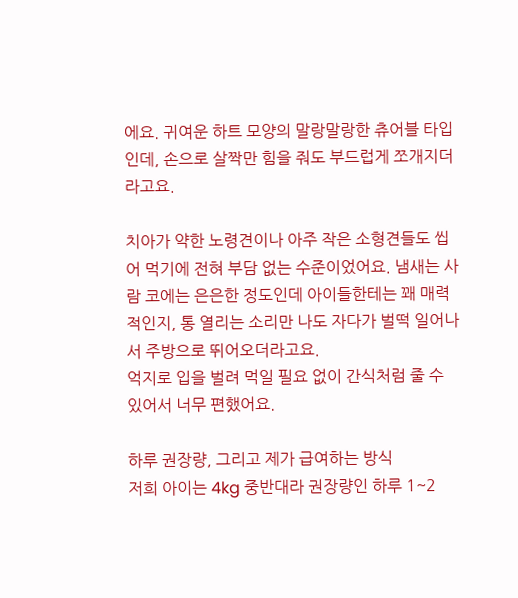에요. 귀여운 하트 모양의 말랑말랑한 츄어블 타입인데, 손으로 살짝만 힘을 줘도 부드럽게 쪼개지더라고요.

치아가 약한 노령견이나 아주 작은 소형견들도 씹어 먹기에 전혀 부담 없는 수준이었어요. 냄새는 사람 코에는 은은한 정도인데 아이들한테는 꽤 매력적인지, 통 열리는 소리만 나도 자다가 벌떡 일어나서 주방으로 뛰어오더라고요.
억지로 입을 벌려 먹일 필요 없이 간식처럼 줄 수 있어서 너무 편했어요.

하루 권장량, 그리고 제가 급여하는 방식
저희 아이는 4kg 중반대라 권장량인 하루 1~2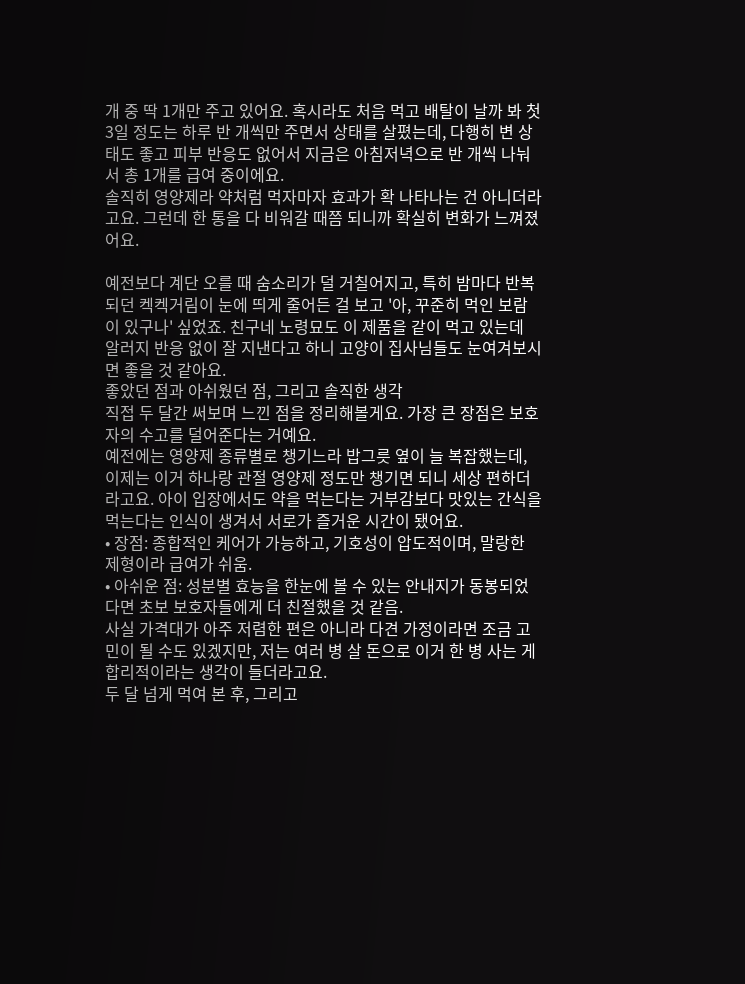개 중 딱 1개만 주고 있어요. 혹시라도 처음 먹고 배탈이 날까 봐 첫 3일 정도는 하루 반 개씩만 주면서 상태를 살폈는데, 다행히 변 상태도 좋고 피부 반응도 없어서 지금은 아침저녁으로 반 개씩 나눠서 총 1개를 급여 중이에요.
솔직히 영양제라 약처럼 먹자마자 효과가 확 나타나는 건 아니더라고요. 그런데 한 통을 다 비워갈 때쯤 되니까 확실히 변화가 느껴졌어요.

예전보다 계단 오를 때 숨소리가 덜 거칠어지고, 특히 밤마다 반복되던 켁켁거림이 눈에 띄게 줄어든 걸 보고 '아, 꾸준히 먹인 보람이 있구나' 싶었죠. 친구네 노령묘도 이 제품을 같이 먹고 있는데 알러지 반응 없이 잘 지낸다고 하니 고양이 집사님들도 눈여겨보시면 좋을 것 같아요.
좋았던 점과 아쉬웠던 점, 그리고 솔직한 생각
직접 두 달간 써보며 느낀 점을 정리해볼게요. 가장 큰 장점은 보호자의 수고를 덜어준다는 거예요.
예전에는 영양제 종류별로 챙기느라 밥그릇 옆이 늘 복잡했는데, 이제는 이거 하나랑 관절 영양제 정도만 챙기면 되니 세상 편하더라고요. 아이 입장에서도 약을 먹는다는 거부감보다 맛있는 간식을 먹는다는 인식이 생겨서 서로가 즐거운 시간이 됐어요.
• 장점: 종합적인 케어가 가능하고, 기호성이 압도적이며, 말랑한 제형이라 급여가 쉬움.
• 아쉬운 점: 성분별 효능을 한눈에 볼 수 있는 안내지가 동봉되었다면 초보 보호자들에게 더 친절했을 것 같음.
사실 가격대가 아주 저렴한 편은 아니라 다견 가정이라면 조금 고민이 될 수도 있겠지만, 저는 여러 병 살 돈으로 이거 한 병 사는 게 합리적이라는 생각이 들더라고요.
두 달 넘게 먹여 본 후, 그리고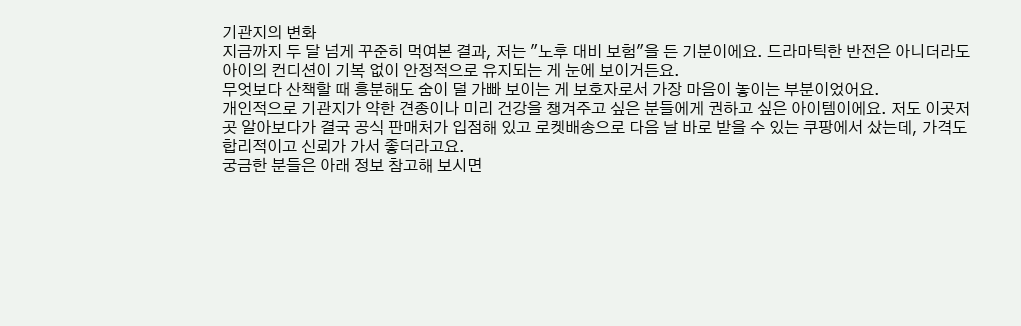기관지의 변화
지금까지 두 달 넘게 꾸준히 먹여본 결과, 저는 "노후 대비 보험"을 든 기분이에요. 드라마틱한 반전은 아니더라도 아이의 컨디션이 기복 없이 안정적으로 유지되는 게 눈에 보이거든요.
무엇보다 산책할 때 흥분해도 숨이 덜 가빠 보이는 게 보호자로서 가장 마음이 놓이는 부분이었어요.
개인적으로 기관지가 약한 견종이나 미리 건강을 챙겨주고 싶은 분들에게 권하고 싶은 아이템이에요. 저도 이곳저곳 알아보다가 결국 공식 판매처가 입점해 있고 로켓배송으로 다음 날 바로 받을 수 있는 쿠팡에서 샀는데, 가격도 합리적이고 신뢰가 가서 좋더라고요.
궁금한 분들은 아래 정보 참고해 보시면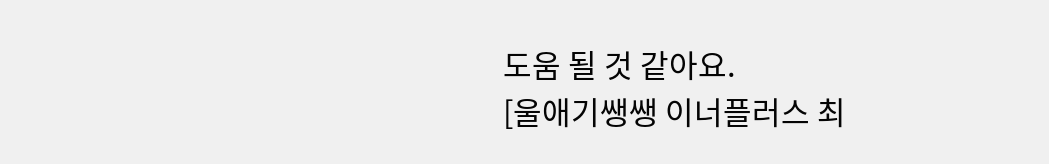도움 될 것 같아요.
[울애기쌩쌩 이너플러스 최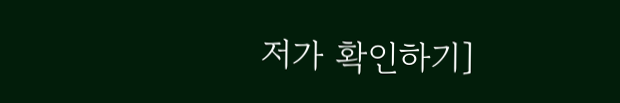저가 확인하기]